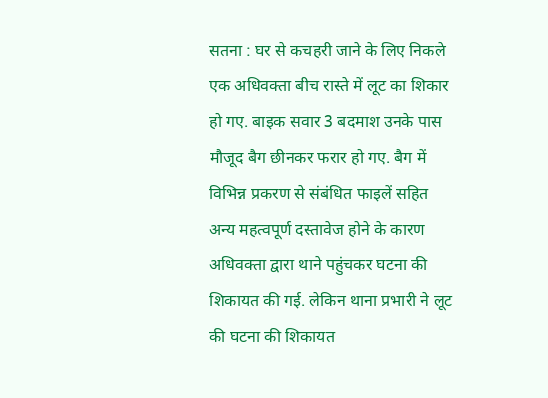सतना : घर से कचहरी जाने के लिए निकले एक अधिवक्ता बीच रास्ते में लूट का शिकार हो गए. बाइक सवार 3 बदमाश उनके पास मौजूद बैग छीनकर फरार हो गए. बैग में विभिन्न प्रकरण से संबंधित फाइलें सहित अन्य महत्वपूर्ण दस्तावेज होने के कारण अधिवक्ता द्वारा थाने पहुंचकर घटना की शिकायत की गई. लेकिन थाना प्रभारी ने लूट की घटना की शिकायत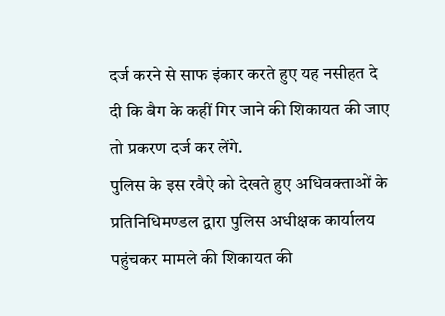दर्ज करने से साफ इंकार करते हुए यह नसीहत दे दी कि बैग के कहीं गिर जाने की शिकायत की जाए तो प्रकरण दर्ज कर लेंगे.
पुलिस के इस रवैऐ को देखते हुए अधिवक्ताओं के प्रतिनिधिमण्डल द्वारा पुलिस अधीक्षक कार्यालय पहुंचकर मामले की शिकायत की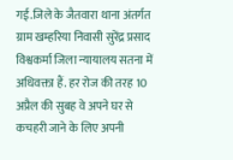गई.जिले के जैतवारा थाना अंतर्गत ग्राम खम्हरिया निवासी सुरेंद्र प्रसाद विश्वकर्मा जिला न्यायालय सतना में अधिवक्ता हैं. हर रोज की तरह 10 अप्रैल की सुबह वे अपने घर से कचहरी जाने के लिए अपनी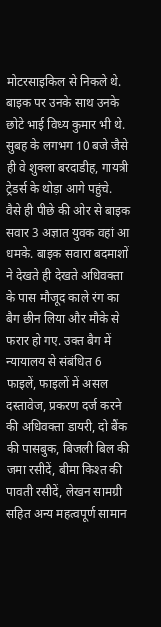मोटरसाइकिल से निकले थे. बाइक पर उनके साथ उनके छोटे भाई विध्य कुमार भी थे. सुबह के लगभग 10 बजे जैसे ही वे शुक्ला बरदाडीह, गायत्री ट्रेडर्स के थोड़ा आगे पहुंचे.
वैसे ही पीछे की ओर से बाइक सवार 3 अज्ञात युवक वहां आ धमके. बाइक सवारा बदमाशों ने देखते ही देखते अधिवक्ता के पास मौजूद काले रंग का बैग छीन लिया और मौके से फरार हो गए. उक्त बैग में न्यायालय से संबंधित 6 फाइलें, फाइलों में असल दस्तावेज, प्रकरण दर्ज करने की अधिवक्ता डायरी, दो बैंक की पासबुक, बिजली बिल की जमा रसीदें, बीमा किश्त की पावती रसीदें, लेखन सामग्री सहित अन्य महत्वपूर्ण सामान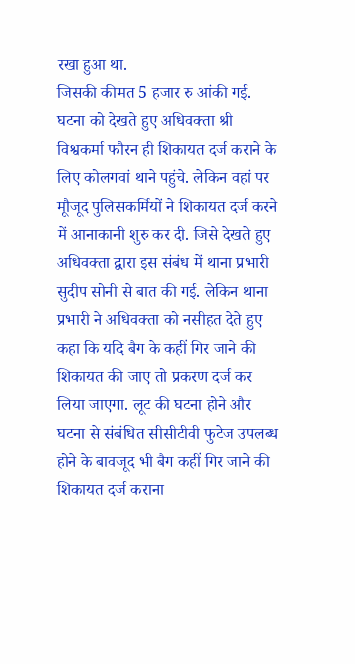रखा हुआ था.
जिसकी कीमत 5 हजार रु आंकी गई. घटना को देखते हुए अधिवक्ता श्री विश्वकर्मा फौरन ही शिकायत दर्ज कराने के लिए कोलगवां थाने पहुंचे. लेकिन वहां पर मूौजूद पुलिसकर्मियों ने शिकायत दर्ज करने में आनाकानी शुरु कर दी. जिसे देखते हुए अधिवक्ता द्वारा इस संबंध में थाना प्रभारी सुदीप सोनी से बात की गई. लेकिन थाना प्रभारी ने अधिवक्ता को नसीहत देते हुए कहा कि यदि बैग के कहीं गिर जाने की शिकायत की जाए तो प्रकरण दर्ज कर लिया जाएगा. लूट की घटना होने और घटना से संबंधित सीसीटीवी फुटेज उपलब्ध होने के बावजूद भी बैग कहीं गिर जाने की शिकायत दर्ज कराना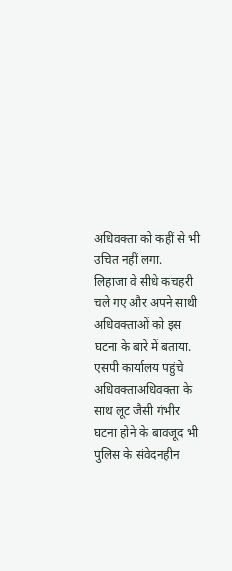अधिवक्ता को कहीं से भी उचित नहीं लगा.
लिहाजा वे सीधे कचहरी चले गए और अपने साथी अधिवक्ताओं को इस घटना के बारे में बताया. एसपी कार्यालय पहुंचे अधिवक्ताअधिवक्ता के साथ लूट जैसी गंभीर घटना होने के बावजूद भी पुलिस के संवेदनहीन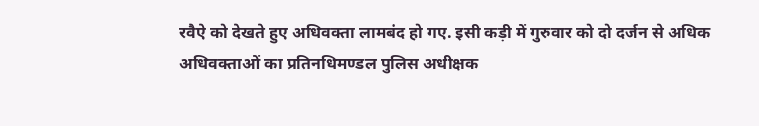रवैऐ को देखते हुए अधिवक्ता लामबंद हो गए. इसी कड़ी में गुरुवार को दो दर्जन से अधिक अधिवक्ताओं का प्रतिनधिमण्डल पुलिस अधीक्षक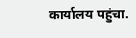कार्यालय पहुंचा.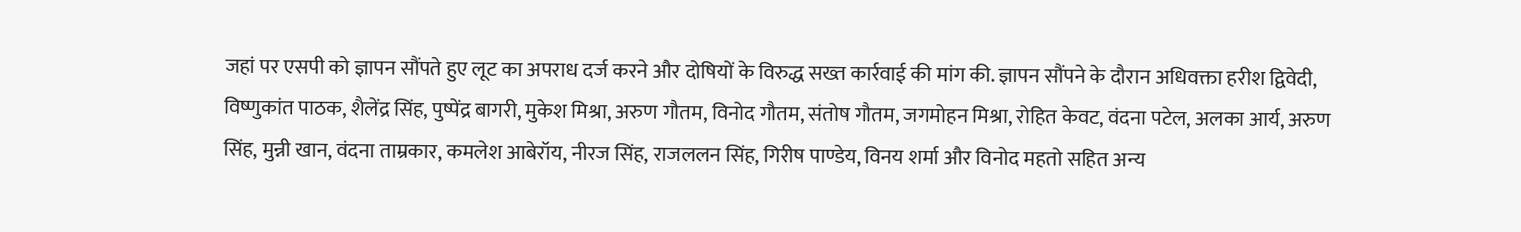जहां पर एसपी को ज्ञापन सौंपते हुए लूट का अपराध दर्ज करने और दोषियों के विरुद्ध सख्त कार्रवाई की मांग की. ज्ञापन सौंपने के दौरान अधिवक्ता हरीश द्विवेदी, विष्णुकांत पाठक, शैलेंद्र सिंह, पुष्पेंद्र बागरी, मुकेश मिश्रा, अरुण गौतम, विनोद गौतम, संतोष गौतम, जगमोहन मिश्रा, रोहित केवट, वंदना पटेल, अलका आर्य, अरुण सिंह, मुन्नी खान, वंदना ताम्रकार, कमलेश आबेरॉय, नीरज सिंह, राजललन सिंह, गिरीष पाण्डेय, विनय शर्मा और विनोद महतो सहित अन्य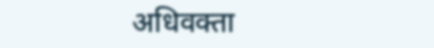अधिवक्ता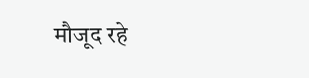मौजूद रहे